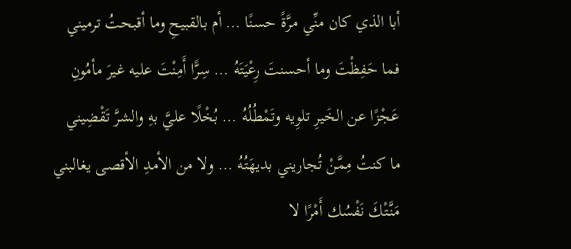أبا الذي كان منِّي مرَّةً حسنًا … أم بالقبيحِ وما أقبحتُ ترميني
فما حَفِظْتَ وما أحسنتَ رِعْيَتَهُ … سِرًّا أَمِنْتَ عليه غيرَ مأمُونِ
عَجْزًا عن الخَيرِ تلوِيه وتَمْطُلُهُ … بُخْلًا عليَّ بهِ والشرَّ تَقْضِيني
ما كنتُ مِمَّنْ تُجاريني بديهَتُهُ … ولا من الأمدِ الأقصى يغالبني
مَنَّتْكَ نَفْسُك أَمْرًا لا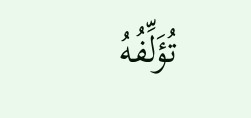تُؤَلِّفُهُ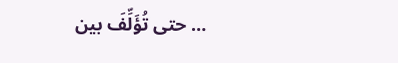… حتى تُؤَلِّفَ بين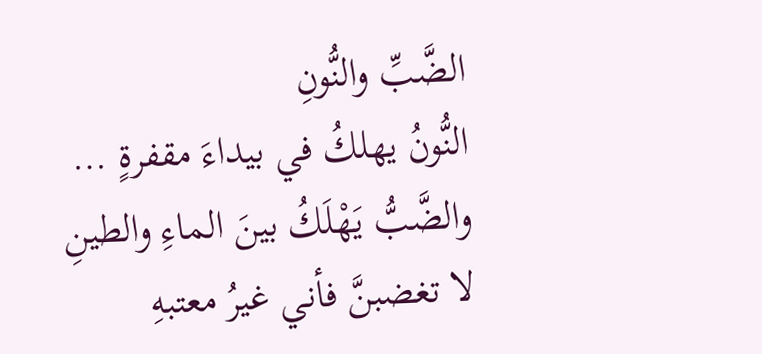الضَّبِّ والنُّونِ
النُّونُ يهلكُ في بيداءَ مقفرةٍ … والضَّبُّ يَهْلَكُ بينَ الماءِ والطينِ
لا تغضبنَّ فأني غيرُ معتبهِ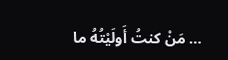… مَنْ كنتُ أَولَيْتُهُ ما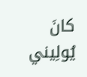كانَ يُولِيني